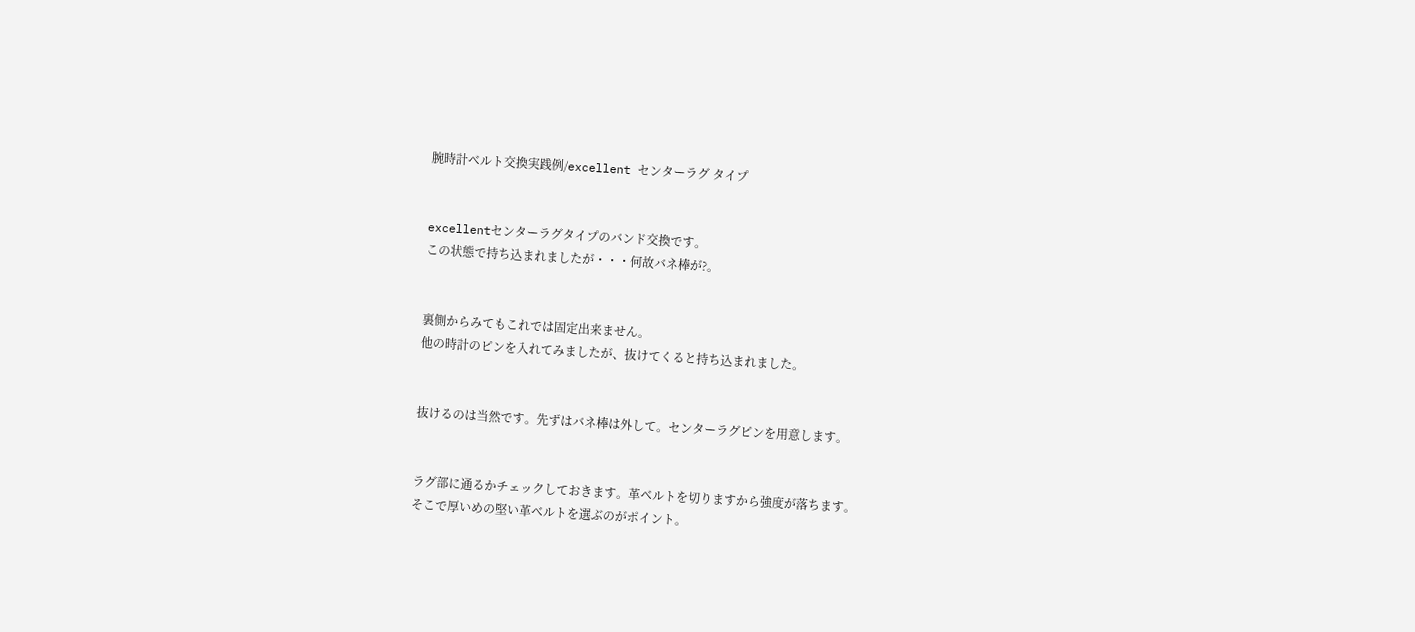腕時計ベルト交換実践例/excellent センターラグ タイプ


excellentセンターラグタイプのバンド交換です。
この状態で持ち込まれましたが・・・何故バネ棒が?。


裏側からみてもこれでは固定出来ません。
他の時計のピンを入れてみましたが、抜けてくると持ち込まれました。


抜けるのは当然です。先ずはバネ棒は外して。センターラグピンを用意します。


ラグ部に通るかチェックしておきます。革ベルトを切りますから強度が落ちます。
そこで厚いめの堅い革ベルトを選ぶのがポイント。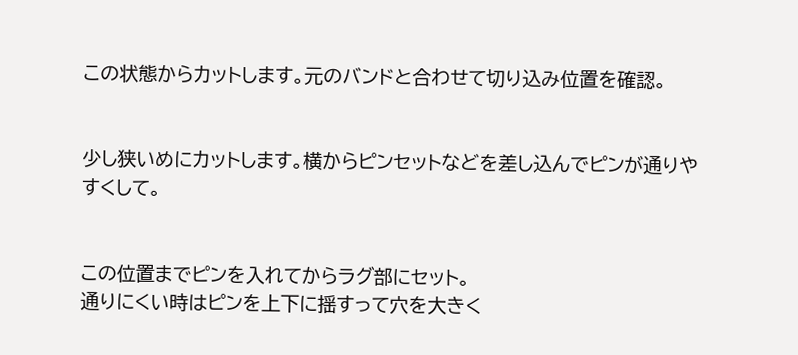この状態からカットします。元のバンドと合わせて切り込み位置を確認。


少し狭いめにカットします。横からピンセットなどを差し込んでピンが通りやすくして。


この位置までピンを入れてからラグ部にセット。
通りにくい時はピンを上下に揺すって穴を大きく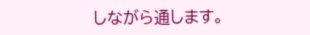しながら通します。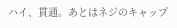ハイ、貫通。あとはネジのキャップ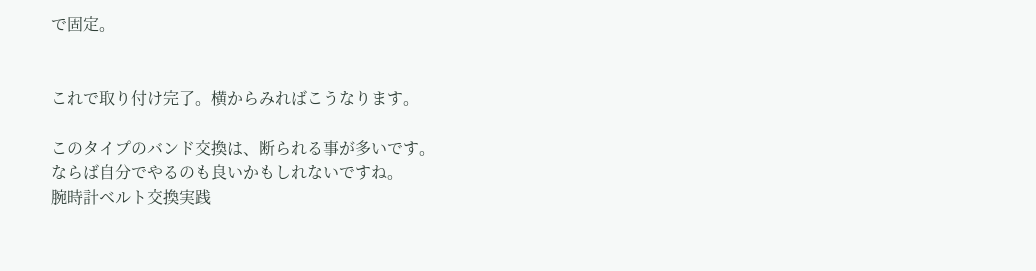で固定。


これで取り付け完了。横からみればこうなります。

このタイプのバンド交換は、断られる事が多いです。
ならば自分でやるのも良いかもしれないですね。
腕時計ベルト交換実践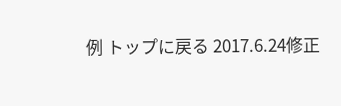例 トップに戻る 2017.6.24修正